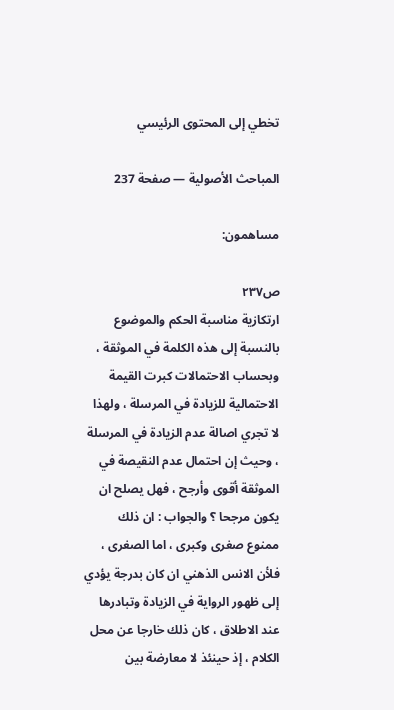تخطي إلى المحتوى الرئيسي

المباحث الأصولية — صفحة 237

مساهمون:

ص٢٣٧
ارتكازية مناسبة الحكم والموضوع بالنسبة إلى هذه الكلمة في الموثقة ، وبحساب الاحتمالات كبرت القيمة الاحتمالية للزيادة في المرسلة ، ولهذا لا تجري اصالة عدم الزيادة في المرسلة ، وحيث إن احتمال عدم النقيصة في الموثقة أقوى وأرجح ، فهل يصلح ان يكون مرجحا ؟ والجواب : ان ذلك ممنوع صغرى وكبرى ، اما الصغرى ، فلأن الانس الذهني ان كان بدرجة يؤدي إلى ظهور الرواية في الزيادة وتبادرها عند الاطلاق ، كان ذلك خارجا عن محل الكلام ، إذ حينئذ لا معارضة بين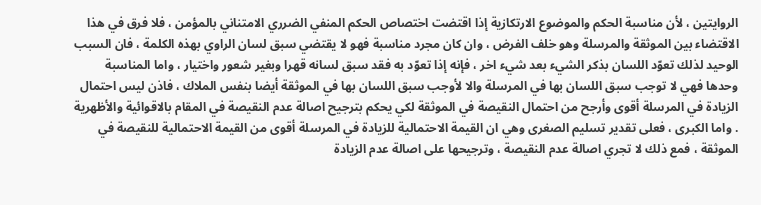الروايتين ، لأن مناسبة الحكم والموضوع الارتكازية إذا اقتضت اختصاص الحكم المنفي الضرري الامتناني بالمؤمن ، فلا فرق في هذا الاقتضاء بين الموثقة والمرسلة وهو خلف الفرض ، وان كان مجرد مناسبة فهو لا يقتضي سبق لسان الراوي بهذه الكلمة ، فان السبب الوحيد لذلك تعوّد اللسان بذكر الشيء بعد شيء اخر ، فإنه إذا تعوّد به فقد سبق لسانه قهرا وبغير شعور واختيار ، واما المناسبة وحدها فهي لا توجب سبق اللسان بها في المرسلة والا لأوجب سبق اللسان بها في الموثقة أيضا بنفس الملاك ، فاذن ليس احتمال الزيادة في المرسلة أقوى وأرجح من احتمال النقيصة في الموثقة لكي يحكم بترجيح اصالة عدم النقيصة في المقام بالاقوائية والأظهرية . واما الكبرى ، فعلى تقدير تسليم الصغرى وهي ان القيمة الاحتمالية للزيادة في المرسلة أقوى من القيمة الاحتمالية للنقيصة في الموثقة ، فمع ذلك لا تجري اصالة عدم النقيصة ، وترجيحها على اصالة عدم الزيادة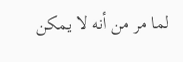لما مر من أنه لا يمكن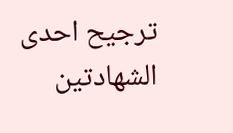ترجيح احدى الشهادتين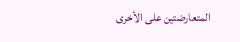المتعارضتين على الأخرى